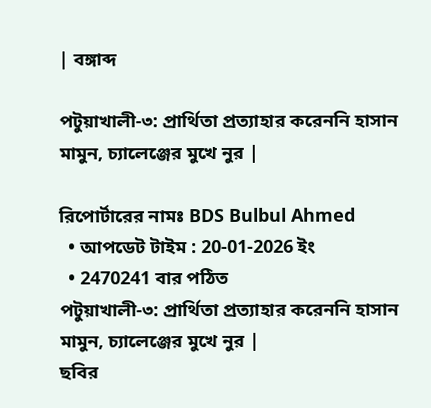| বঙ্গাব্দ

পটুয়াখালী-৩: প্রার্থিতা প্রত্যাহার করেননি হাসান মামুন, চ্যালেঞ্জের মুখে নুর |

রিপোর্টারের নামঃ BDS Bulbul Ahmed
  • আপডেট টাইম : 20-01-2026 ইং
  • 2470241 বার পঠিত
পটুয়াখালী-৩: প্রার্থিতা প্রত্যাহার করেননি হাসান মামুন, চ্যালেঞ্জের মুখে নুর |
ছবির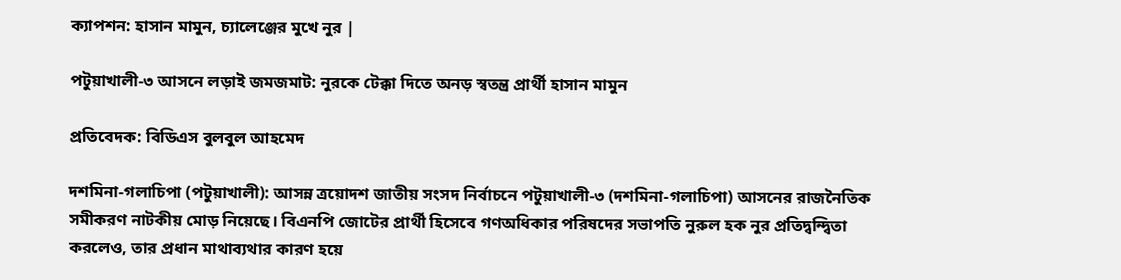ক্যাপশন: হাসান মামুন, চ্যালেঞ্জের মুখে নুর |

পটুয়াখালী-৩ আসনে লড়াই জমজমাট: নুরকে টেক্কা দিতে অনড় স্বতন্ত্র প্রার্থী হাসান মামুন

প্রতিবেদক: বিডিএস বুলবুল আহমেদ

দশমিনা-গলাচিপা (পটুয়াখালী): আসন্ন ত্রয়োদশ জাতীয় সংসদ নির্বাচনে পটুয়াখালী-৩ (দশমিনা-গলাচিপা) আসনের রাজনৈতিক সমীকরণ নাটকীয় মোড় নিয়েছে। বিএনপি জোটের প্রার্থী হিসেবে গণঅধিকার পরিষদের সভাপতি নুরুল হক নুর প্রতিদ্বন্দ্বিতা করলেও, তার প্রধান মাথাব্যথার কারণ হয়ে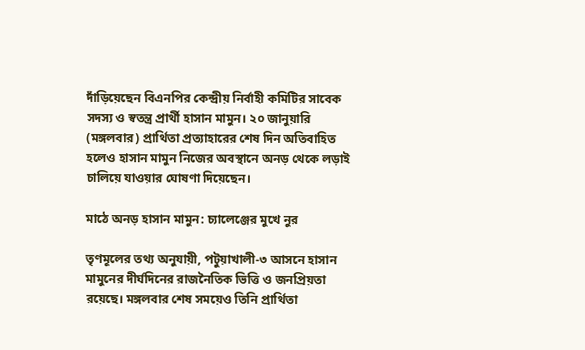দাঁড়িয়েছেন বিএনপির কেন্দ্রীয় নির্বাহী কমিটির সাবেক সদস্য ও স্বতন্ত্র প্রার্থী হাসান মামুন। ২০ জানুয়ারি (মঙ্গলবার) প্রার্থিতা প্রত্যাহারের শেষ দিন অতিবাহিত হলেও হাসান মামুন নিজের অবস্থানে অনড় থেকে লড়াই চালিয়ে যাওয়ার ঘোষণা দিয়েছেন।

মাঠে অনড় হাসান মামুন: চ্যালেঞ্জের মুখে নুর

তৃণমূলের তথ্য অনুযায়ী, পটুয়াখালী-৩ আসনে হাসান মামুনের দীর্ঘদিনের রাজনৈতিক ভিত্তি ও জনপ্রিয়তা রয়েছে। মঙ্গলবার শেষ সময়েও তিনি প্রার্থিতা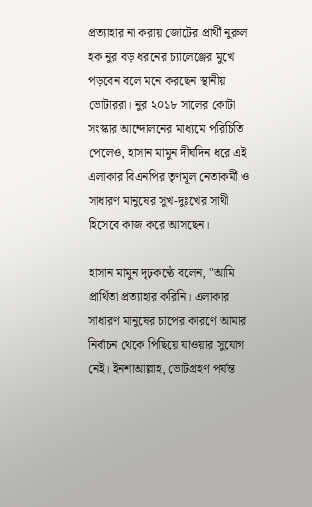প্রত্যাহার না করায় জোটের প্রার্থী নুরুল হক নুর বড় ধরনের চ্যালেঞ্জের মুখে পড়বেন বলে মনে করছেন স্থানীয় ভোটাররা। নুর ২০১৮ সালের কোটা সংস্কার আন্দোলনের মাধ্যমে পরিচিতি পেলেও, হাসান মামুন দীর্ঘদিন ধরে এই এলাকার বিএনপির তৃণমূল নেতাকর্মী ও সাধারণ মানুষের সুখ-দুঃখের সাথী হিসেবে কাজ করে আসছেন।

হাসান মামুন দৃঢ়কণ্ঠে বলেন, "আমি প্রার্থিতা প্রত্যাহার করিনি। এলাকার সাধারণ মানুষের চাপের কারণে আমার নির্বাচন থেকে পিছিয়ে যাওয়ার সুযোগ নেই। ইনশাআল্লাহ, ভোটগ্রহণ পর্যন্ত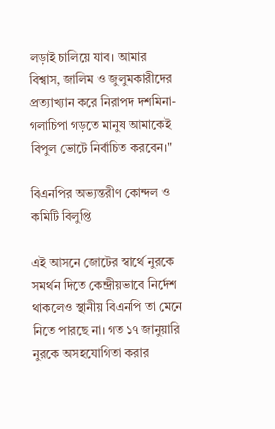লড়াই চালিয়ে যাব। আমার বিশ্বাস, জালিম ও জুলুমকারীদের প্রত্যাখ্যান করে নিরাপদ দশমিনা-গলাচিপা গড়তে মানুষ আমাকেই বিপুল ভোটে নির্বাচিত করবেন।"

বিএনপির অভ্যন্তরীণ কোন্দল ও কমিটি বিলুপ্তি

এই আসনে জোটের স্বার্থে নুরকে সমর্থন দিতে কেন্দ্রীয়ভাবে নির্দেশ থাকলেও স্থানীয় বিএনপি তা মেনে নিতে পারছে না। গত ১৭ জানুয়ারি নুরকে অসহযোগিতা করার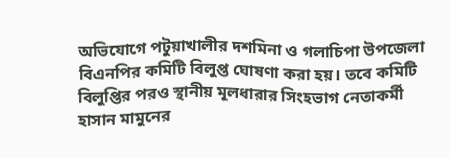অভিযোগে পটুয়াখালীর দশমিনা ও গলাচিপা উপজেলা বিএনপির কমিটি বিলুপ্ত ঘোষণা করা হয়। তবে কমিটি বিলুপ্তির পরও স্থানীয় মূলধারার সিংহভাগ নেতাকর্মী হাসান মামুনের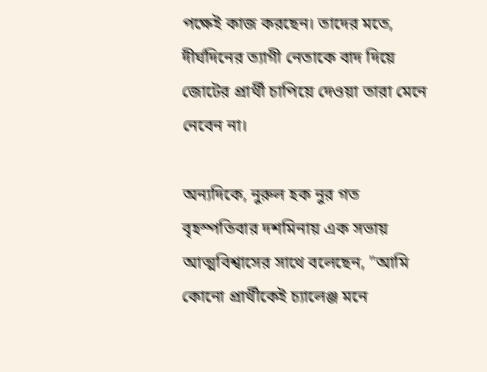পক্ষেই কাজ করছেন। তাদের মতে, দীর্ঘদিনের ত্যাগী নেতাকে বাদ দিয়ে জোটের প্রার্থী চাপিয়ে দেওয়া তারা মেনে নেবেন না।

অন্যদিকে, নুরুল হক নুর গত বৃহস্পতিবার দশমিনায় এক সভায় আত্মবিশ্বাসের সাথে বলেছেন, "আমি কোনো প্রার্থীকেই চ্যালেঞ্জ মনে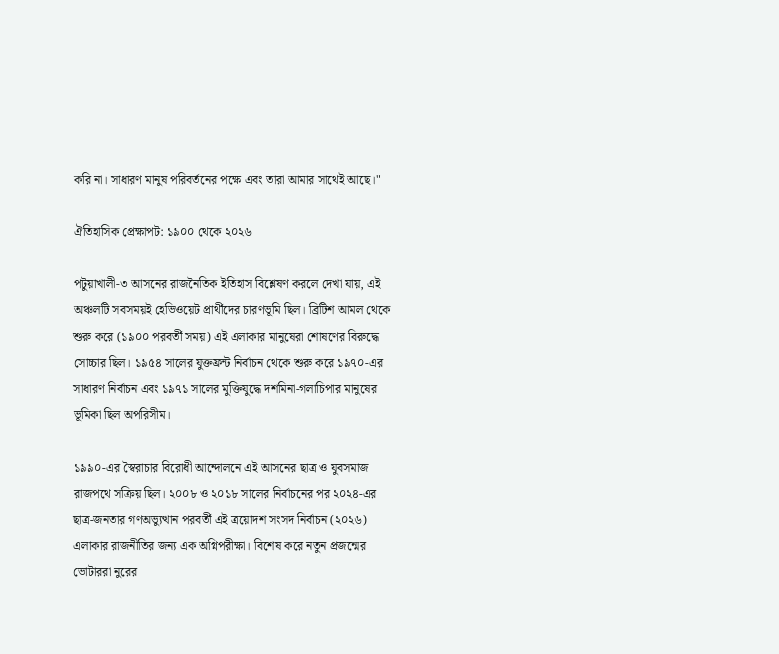করি না। সাধারণ মানুষ পরিবর্তনের পক্ষে এবং তারা আমার সাথেই আছে।"

ঐতিহাসিক প্রেক্ষাপট: ১৯০০ থেকে ২০২৬

পটুয়াখালী-৩ আসনের রাজনৈতিক ইতিহাস বিশ্লেষণ করলে দেখা যায়, এই অঞ্চলটি সবসময়ই হেভিওয়েট প্রার্থীদের চারণভূমি ছিল। ব্রিটিশ আমল থেকে শুরু করে (১৯০০ পরবর্তী সময়) এই এলাকার মানুষেরা শোষণের বিরুদ্ধে সোচ্চার ছিল। ১৯৫৪ সালের যুক্তফ্রন্ট নির্বাচন থেকে শুরু করে ১৯৭০-এর সাধারণ নির্বাচন এবং ১৯৭১ সালের মুক্তিযুদ্ধে দশমিনা-গলাচিপার মানুষের ভূমিকা ছিল অপরিসীম।

১৯৯০-এর স্বৈরাচার বিরোধী আন্দোলনে এই আসনের ছাত্র ও যুবসমাজ রাজপথে সক্রিয় ছিল। ২০০৮ ও ২০১৮ সালের নির্বাচনের পর ২০২৪-এর ছাত্র-জনতার গণঅভ্যুত্থান পরবর্তী এই ত্রয়োদশ সংসদ নির্বাচন (২০২৬) এলাকার রাজনীতির জন্য এক অগ্নিপরীক্ষা। বিশেষ করে নতুন প্রজন্মের ভোটাররা নুরের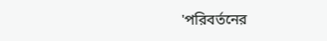'পরিবর্তনের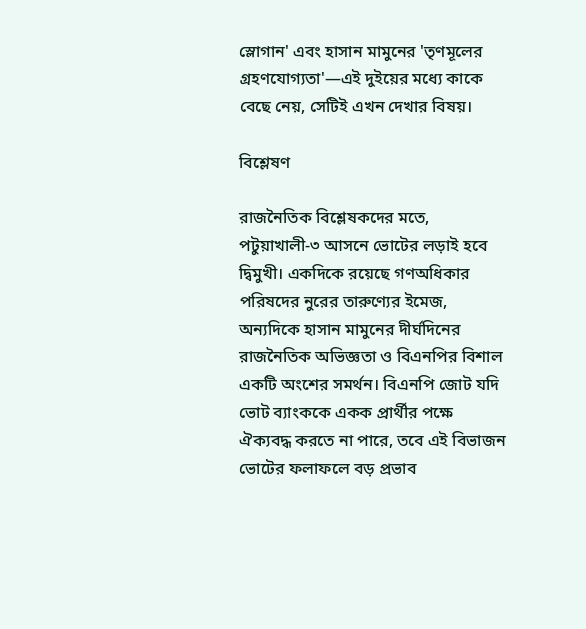স্লোগান' এবং হাসান মামুনের 'তৃণমূলের গ্রহণযোগ্যতা'—এই দুইয়ের মধ্যে কাকে বেছে নেয়, সেটিই এখন দেখার বিষয়।

বিশ্লেষণ

রাজনৈতিক বিশ্লেষকদের মতে, পটুয়াখালী-৩ আসনে ভোটের লড়াই হবে দ্বিমুখী। একদিকে রয়েছে গণঅধিকার পরিষদের নুরের তারুণ্যের ইমেজ, অন্যদিকে হাসান মামুনের দীর্ঘদিনের রাজনৈতিক অভিজ্ঞতা ও বিএনপির বিশাল একটি অংশের সমর্থন। বিএনপি জোট যদি ভোট ব্যাংককে একক প্রার্থীর পক্ষে ঐক্যবদ্ধ করতে না পারে, তবে এই বিভাজন ভোটের ফলাফলে বড় প্রভাব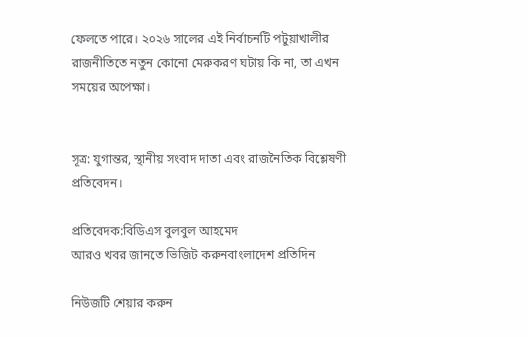ফেলতে পারে। ২০২৬ সালের এই নির্বাচনটি পটুয়াখালীর রাজনীতিতে নতুন কোনো মেরুকরণ ঘটায় কি না, তা এখন সময়ের অপেক্ষা।


সূত্র: যুগান্তর, স্থানীয় সংবাদ দাতা এবং রাজনৈতিক বিশ্লেষণী প্রতিবেদন।

প্রতিবেদক:বিডিএস বুলবুল আহমেদ
আরও খবর জানতে ভিজিট করুনবাংলাদেশ প্রতিদিন

নিউজটি শেয়ার করুন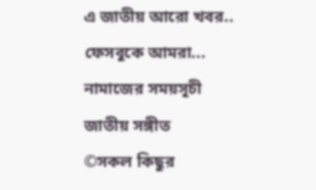এ জাতীয় আরো খবর..
ফেসবুকে আমরা...
নামাজের সময়সূচী
জাতীয় সঙ্গীত
©সকল কিছুর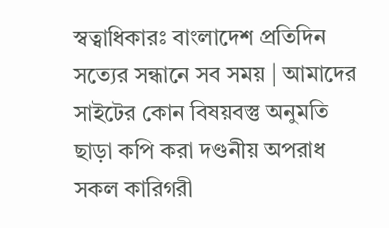স্বত্বাধিকারঃ বাংলাদেশ প্রতিদিন সত্যের সন্ধানে সব সময় | আমাদের সাইটের কোন বিষয়বস্তু অনুমতি ছাড়া কপি করা দণ্ডনীয় অপরাধ
সকল কারিগরী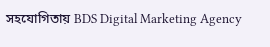সহযোগিতায় BDS Digital Marketing Agency